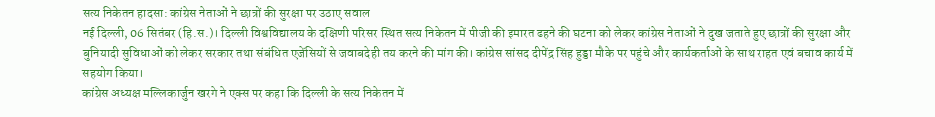सत्य निकेतन हादसा: कांग्रेस नेताओं ने छात्रों की सुरक्षा पर उठाए सवाल
नई दिल्ली, 06 सितंबर (हि.स.)। दिल्ली विश्वविद्यालय के दक्षिणी परिसर स्थित सत्य निकेतन में पीजी की इमारत ढहने की घटना को लेकर कांग्रेस नेताओं ने दुख जताते हुए छात्रों की सुरक्षा और बुनियादी सुविधाओं को लेकर सरकार तथा संबंधित एजेंसियों से जवाबदेही तय करने की मांग की। कांग्रेस सांसद दीपेंद्र सिंह हुड्डा मौके पर पहुंचे और कार्यकर्ताओं के साथ राहत एवं बचाव कार्य में सहयोग किया।
कांग्रेस अध्यक्ष मल्लिकार्जुन खरगे ने एक्स पर कहा कि दिल्ली के सत्य निकेतन में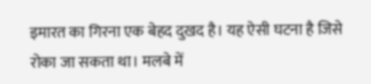इमारत का गिरना एक बेहद दुखद है। यह ऐसी घटना है जिसे रोका जा सकता था। मलबे में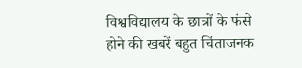विश्वविद्यालय के छात्रों के फंसे होने की खबरें बहुत चिंताजनक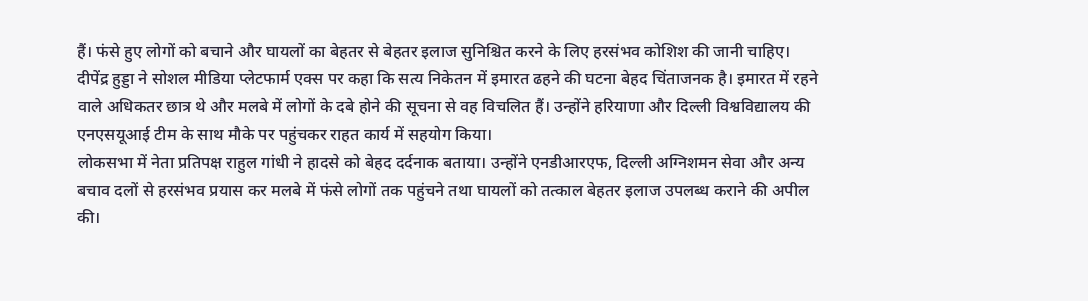हैं। फंसे हुए लोगों को बचाने और घायलों का बेहतर से बेहतर इलाज सुनिश्चित करने के लिए हरसंभव कोशिश की जानी चाहिए।
दीपेंद्र हुड्डा ने सोशल मीडिया प्लेटफार्म एक्स पर कहा कि सत्य निकेतन में इमारत ढहने की घटना बेहद चिंताजनक है। इमारत में रहने वाले अधिकतर छात्र थे और मलबे में लोगों के दबे होने की सूचना से वह विचलित हैं। उन्होंने हरियाणा और दिल्ली विश्वविद्यालय की एनएसयूआई टीम के साथ मौके पर पहुंचकर राहत कार्य में सहयोग किया।
लोकसभा में नेता प्रतिपक्ष राहुल गांधी ने हादसे को बेहद दर्दनाक बताया। उन्होंने एनडीआरएफ, दिल्ली अग्निशमन सेवा और अन्य बचाव दलों से हरसंभव प्रयास कर मलबे में फंसे लोगों तक पहुंचने तथा घायलों को तत्काल बेहतर इलाज उपलब्ध कराने की अपील की।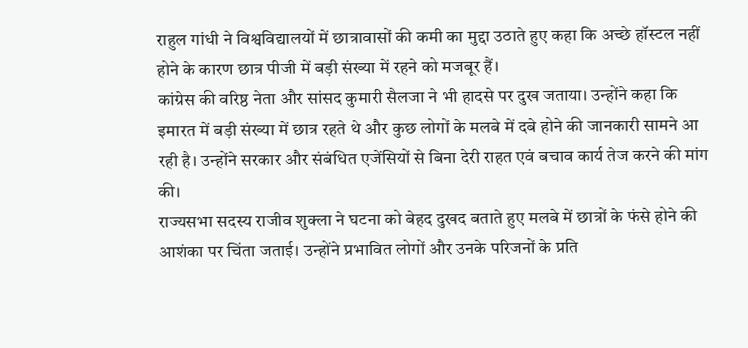राहुल गांधी ने विश्वविद्यालयों में छात्रावासों की कमी का मुद्दा उठाते हुए कहा कि अच्छे हॉस्टल नहीं होने के कारण छात्र पीजी में बड़ी संख्या में रहने को मजबूर हैं।
कांग्रेस की वरिष्ठ नेता और सांसद कुमारी सैलजा ने भी हादसे पर दुख जताया। उन्होंने कहा कि इमारत में बड़ी संख्या में छात्र रहते थे और कुछ लोगों के मलबे में दबे होने की जानकारी सामने आ रही है। उन्होंने सरकार और संबंधित एजेंसियों से बिना देरी राहत एवं बचाव कार्य तेज करने की मांग की।
राज्यसभा सदस्य राजीव शुक्ला ने घटना को बेहद दुखद बताते हुए मलबे में छात्रों के फंसे होने की आशंका पर चिंता जताई। उन्होंने प्रभावित लोगों और उनके परिजनों के प्रति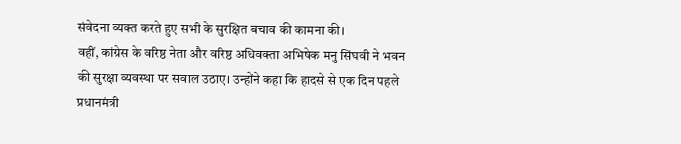संवेदना व्यक्त करते हुए सभी के सुरक्षित बचाव की कामना की।
वहीं, कांग्रेस के वरिष्ठ नेता और वरिष्ठ अधिवक्ता अभिषेक मनु सिंघवी ने भवन की सुरक्षा व्यवस्था पर सवाल उठाए। उन्होंने कहा कि हादसे से एक दिन पहले प्रधानमंत्री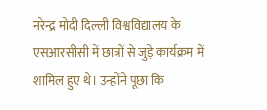नरेन्द्र मोदी दिल्ली विश्वविद्यालय के एसआरसीसी में छात्रों से जुड़े कार्यक्रम में शामिल हुए थे। उन्होंने पूछा कि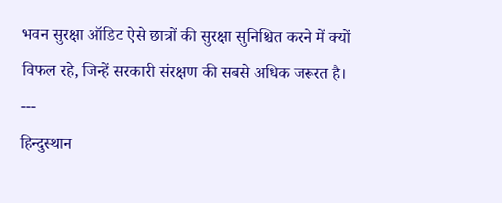भवन सुरक्षा ऑडिट ऐसे छात्रों की सुरक्षा सुनिश्चित करने में क्यों विफल रहे, जिन्हें सरकारी संरक्षण की सबसे अधिक जरूरत है।
---
हिन्दुस्थान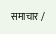समाचार /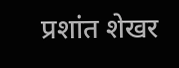प्रशांत शेखर